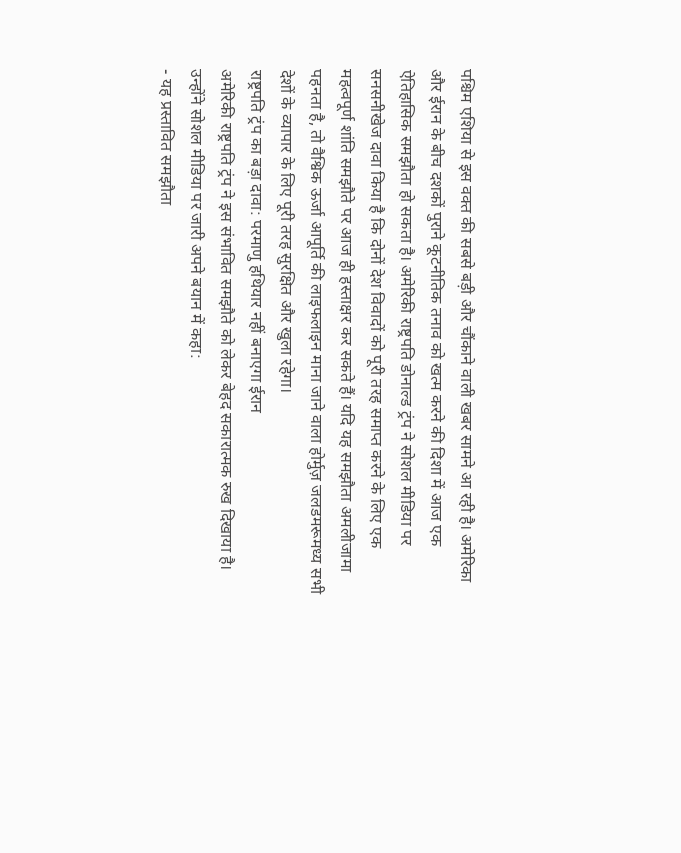पश्चिम एशिया से इस वक्त की सबसे बड़ी और चौंकाने वाली खबर सामने आ रही है। अमेरिका और ईरान के बीच दशकों पुराने कूटनीतिक तनाव को खत्म करने की दिशा में आज एक ऐतिहासिक समझौता हो सकता है। अमेरिकी राष्ट्रपति डोनाल्ड ट्रंप ने सोशल मीडिया पर सनसनीखेज दावा किया है कि दोनों देश विवादों को पूरी तरह समाप्त करने के लिए एक महत्वपूर्ण शांति समझौते पर आज ही हस्ताक्षर कर सकते हैं। यदि यह समझौता अमलीजामा पहनता है, तो वैश्विक ऊर्जा आपूर्ति की लाइफलाइन माना जाने वाला होर्मुज़ जलडमरूमध्य सभी देशों के व्यापार के लिए पूरी तरह सुरक्षित और खुला रहेगा।
राष्ट्रपति ट्रंप का बड़ा दावा: परमाणु हथियार नहीं बनाएगा ईरान
अमेरिकी राष्ट्रपति ट्रंप ने इस संभावित समझौते को लेकर बेहद सकारात्मक रुख दिखाया है। उन्होंने सोशल मीडिया पर जारी अपने बयान में कहा:
- यह प्रस्तावित समझौता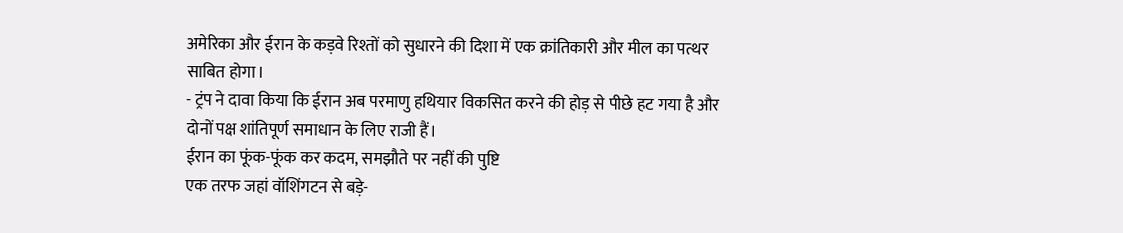अमेरिका और ईरान के कड़वे रिश्तों को सुधारने की दिशा में एक क्रांतिकारी और मील का पत्थर साबित होगा।
- ट्रंप ने दावा किया कि ईरान अब परमाणु हथियार विकसित करने की होड़ से पीछे हट गया है और दोनों पक्ष शांतिपूर्ण समाधान के लिए राजी हैं।
ईरान का फूंक-फूंक कर कदम, समझौते पर नहीं की पुष्टि
एक तरफ जहां वॉशिंगटन से बड़े-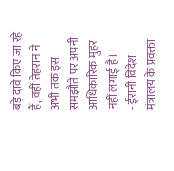बड़े दावे किए जा रहे हैं, वहीं तेहरान ने अभी तक इस समझौते पर अपनी आधिकारिक मुहर नहीं लगाई है।
- ईरानी विदेश मंत्रालय के प्रवक्ता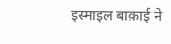इस्माइल बाक़ाई ने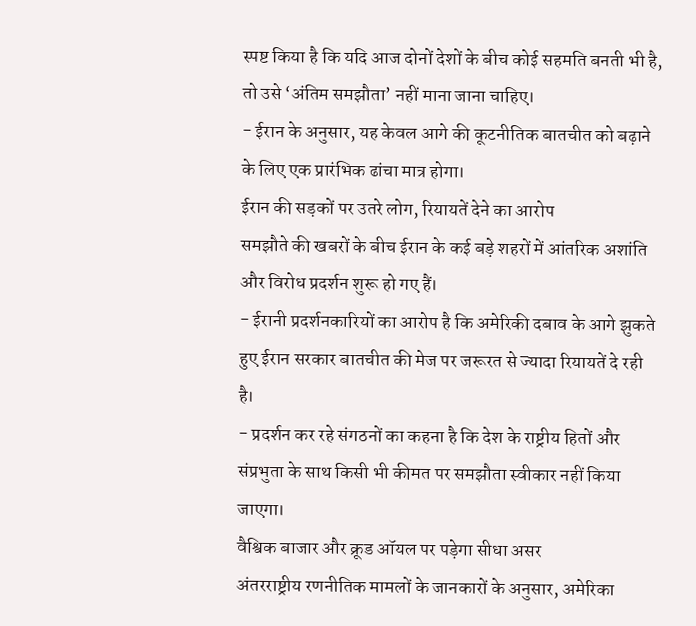स्पष्ट किया है कि यदि आज दोनों देशों के बीच कोई सहमति बनती भी है, तो उसे ‘अंतिम समझौता’ नहीं माना जाना चाहिए।
- ईरान के अनुसार, यह केवल आगे की कूटनीतिक बातचीत को बढ़ाने के लिए एक प्रारंभिक ढांचा मात्र होगा।
ईरान की सड़कों पर उतरे लोग, रियायतें देने का आरोप
समझौते की खबरों के बीच ईरान के कई बड़े शहरों में आंतरिक अशांति और विरोध प्रदर्शन शुरू हो गए हैं।
- ईरानी प्रदर्शनकारियों का आरोप है कि अमेरिकी दबाव के आगे झुकते हुए ईरान सरकार बातचीत की मेज पर जरूरत से ज्यादा रियायतें दे रही है।
- प्रदर्शन कर रहे संगठनों का कहना है कि देश के राष्ट्रीय हितों और संप्रभुता के साथ किसी भी कीमत पर समझौता स्वीकार नहीं किया जाएगा।
वैश्विक बाजार और क्रूड ऑयल पर पड़ेगा सीधा असर
अंतरराष्ट्रीय रणनीतिक मामलों के जानकारों के अनुसार, अमेरिका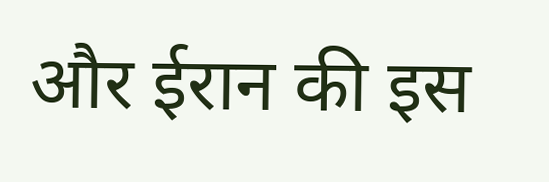और ईरान की इस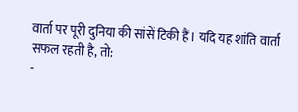वार्ता पर पूरी दुनिया की सांसें टिकी हैं। यदि यह शांति वार्ता सफल रहती है, तो:
-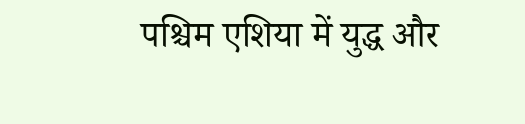पश्चिम एशिया में युद्ध और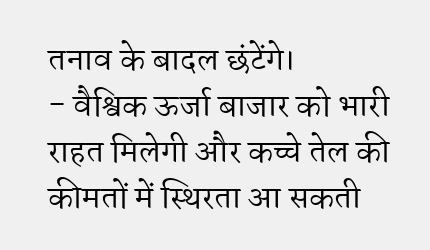तनाव के बादल छंटेंगे।
- वैश्विक ऊर्जा बाजार को भारी राहत मिलेगी और कच्चे तेल की कीमतों में स्थिरता आ सकती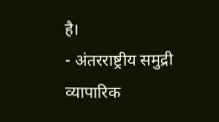है।
- अंतरराष्ट्रीय समुद्री व्यापारिक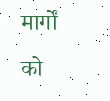मार्गों को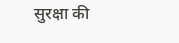सुरक्षा की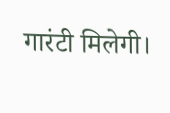गारंटी मिलेगी।